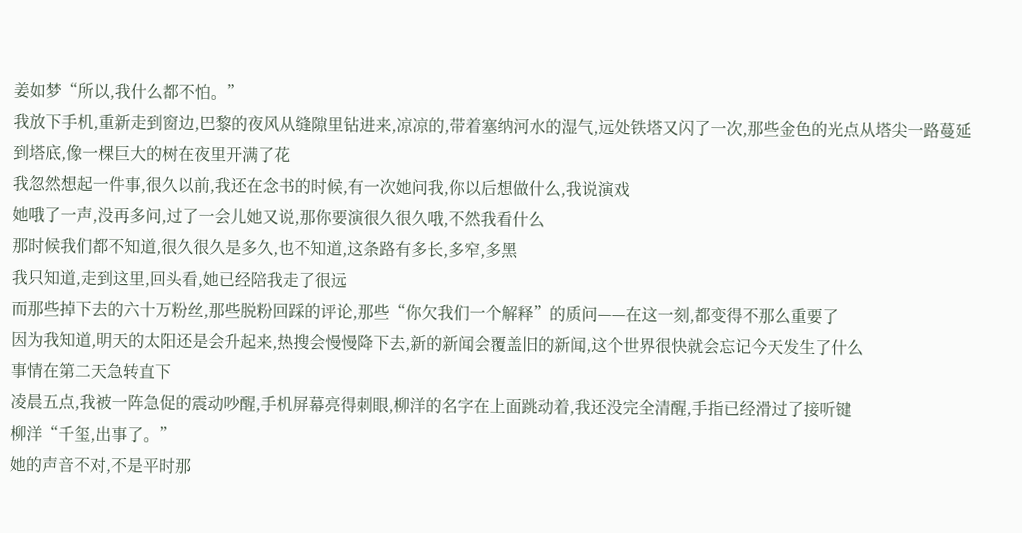姜如梦“所以,我什么都不怕。”
我放下手机,重新走到窗边,巴黎的夜风从缝隙里钻进来,凉凉的,带着塞纳河水的湿气,远处铁塔又闪了一次,那些金色的光点从塔尖一路蔓延到塔底,像一棵巨大的树在夜里开满了花
我忽然想起一件事,很久以前,我还在念书的时候,有一次她问我,你以后想做什么,我说演戏
她哦了一声,没再多问,过了一会儿她又说,那你要演很久很久哦,不然我看什么
那时候我们都不知道,很久很久是多久,也不知道,这条路有多长,多窄,多黑
我只知道,走到这里,回头看,她已经陪我走了很远
而那些掉下去的六十万粉丝,那些脱粉回踩的评论,那些“你欠我们一个解释”的质问——在这一刻,都变得不那么重要了
因为我知道,明天的太阳还是会升起来,热搜会慢慢降下去,新的新闻会覆盖旧的新闻,这个世界很快就会忘记今天发生了什么
事情在第二天急转直下
凌晨五点,我被一阵急促的震动吵醒,手机屏幕亮得刺眼,柳洋的名字在上面跳动着,我还没完全清醒,手指已经滑过了接听键
柳洋“千玺,出事了。”
她的声音不对,不是平时那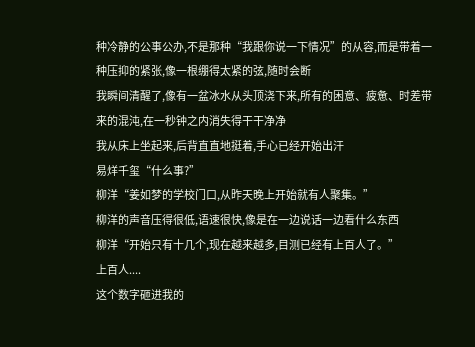种冷静的公事公办,不是那种“我跟你说一下情况”的从容,而是带着一种压抑的紧张,像一根绷得太紧的弦,随时会断
我瞬间清醒了,像有一盆冰水从头顶浇下来,所有的困意、疲惫、时差带来的混沌,在一秒钟之内消失得干干净净
我从床上坐起来,后背直直地挺着,手心已经开始出汗
易烊千玺“什么事?”
柳洋“姜如梦的学校门口,从昨天晚上开始就有人聚集。”
柳洋的声音压得很低,语速很快,像是在一边说话一边看什么东西
柳洋“开始只有十几个,现在越来越多,目测已经有上百人了。”
上百人....
这个数字砸进我的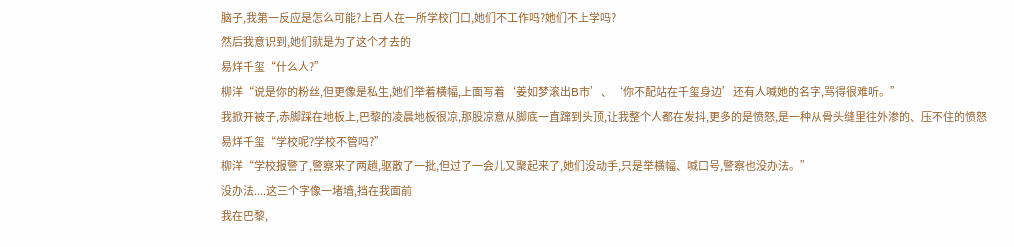脑子,我第一反应是怎么可能?上百人在一所学校门口,她们不工作吗?她们不上学吗?
然后我意识到,她们就是为了这个才去的
易烊千玺“什么人?”
柳洋“说是你的粉丝,但更像是私生,她们举着横幅,上面写着‘姜如梦滚出B市’、‘你不配站在千玺身边’还有人喊她的名字,骂得很难听。”
我掀开被子,赤脚踩在地板上,巴黎的凌晨地板很凉,那股凉意从脚底一直蹿到头顶,让我整个人都在发抖,更多的是愤怒,是一种从骨头缝里往外渗的、压不住的愤怒
易烊千玺“学校呢?学校不管吗?”
柳洋“学校报警了,警察来了两趟,驱散了一批,但过了一会儿又聚起来了,她们没动手,只是举横幅、喊口号,警察也没办法。”
没办法....这三个字像一堵墙,挡在我面前
我在巴黎,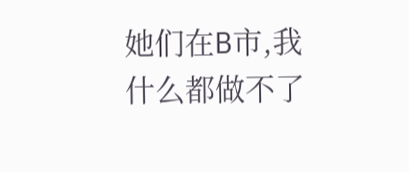她们在B市,我什么都做不了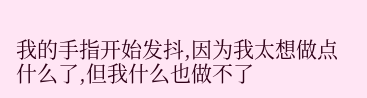我的手指开始发抖,因为我太想做点什么了,但我什么也做不了